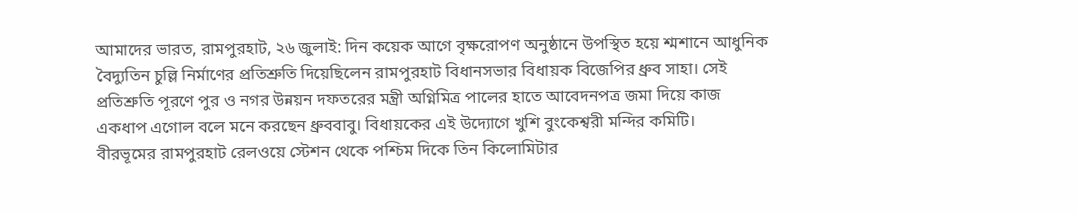আমাদের ভারত, রামপুরহাট, ২৬ জুলাই: দিন কয়েক আগে বৃক্ষরোপণ অনুষ্ঠানে উপস্থিত হয়ে শ্মশানে আধুনিক বৈদ্যুতিন চুল্লি নির্মাণের প্রতিশ্রুতি দিয়েছিলেন রামপুরহাট বিধানসভার বিধায়ক বিজেপির ধ্রুব সাহা। সেই প্রতিশ্রুতি পূরণে পুর ও নগর উন্নয়ন দফতরের মন্ত্রী অগ্নিমিত্র পালের হাতে আবেদনপত্র জমা দিয়ে কাজ একধাপ এগোল বলে মনে করছেন ধ্রুববাবু। বিধায়কের এই উদ্যোগে খুশি বুংকেশ্বরী মন্দির কমিটি।
বীরভূমের রামপুরহাট রেলওয়ে স্টেশন থেকে পশ্চিম দিকে তিন কিলোমিটার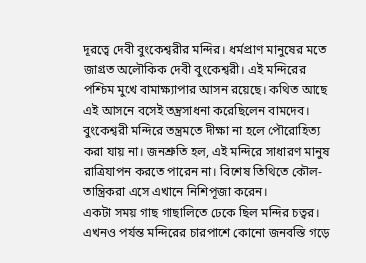দূরত্বে দেবী বুংকেশ্বরীর মন্দির। ধর্মপ্রাণ মানুষের মতে জাগ্রত অলৌকিক দেবী বুংকেশ্বরী। এই মন্দিরের পশ্চিম মুখে বামাক্ষ্যাপার আসন রয়েছে। কথিত আছে এই আসনে বসেই তন্ত্রসাধনা করেছিলেন বামদেব। বুংকেশ্বরী মন্দিরে তন্ত্রমতে দীক্ষা না হলে পৌরোহিত্য করা যায় না। জনশ্রুতি হল, এই মন্দিরে সাধারণ মানুষ রাত্রিযাপন করতে পারেন না। বিশেষ তিথিতে কৌল- তান্ত্রিকরা এসে এখানে নিশিপূজা করেন।
একটা সময় গাছ গাছালিতে ঢেকে ছিল মন্দির চত্বর। এখনও পর্যন্ত মন্দিরের চারপাশে কোনো জনবস্তি গড়ে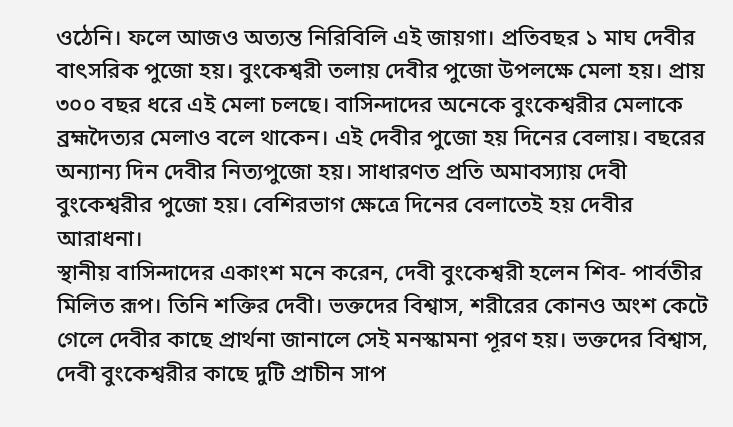ওঠেনি। ফলে আজও অত্যন্ত নিরিবিলি এই জায়গা। প্রতিবছর ১ মাঘ দেবীর বাৎসরিক পুজো হয়। বুংকেশ্বরী তলায় দেবীর পুজো উপলক্ষে মেলা হয়। প্রায় ৩০০ বছর ধরে এই মেলা চলছে। বাসিন্দাদের অনেকে বুংকেশ্বরীর মেলাকে ব্রহ্মদৈত্যর মেলাও বলে থাকেন। এই দেবীর পুজো হয় দিনের বেলায়। বছরের অন্যান্য দিন দেবীর নিত্যপুজো হয়। সাধারণত প্রতি অমাবস্যায় দেবী বুংকেশ্বরীর পুজো হয়। বেশিরভাগ ক্ষেত্রে দিনের বেলাতেই হয় দেবীর আরাধনা।
স্থানীয় বাসিন্দাদের একাংশ মনে করেন, দেবী বুংকেশ্বরী হলেন শিব- পার্বতীর মিলিত রূপ। তিনি শক্তির দেবী। ভক্তদের বিশ্বাস, শরীরের কোনও অংশ কেটে গেলে দেবীর কাছে প্রার্থনা জানালে সেই মনস্কামনা পূরণ হয়। ভক্তদের বিশ্বাস, দেবী বুংকেশ্বরীর কাছে দুটি প্রাচীন সাপ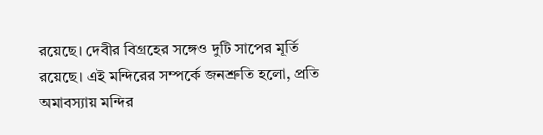রয়েছে। দেবীর বিগ্রহের সঙ্গেও দুটি সাপের মূর্তি রয়েছে। এই মন্দিরের সম্পর্কে জনশ্রুতি হলো, প্রতি অমাবস্যায় মন্দির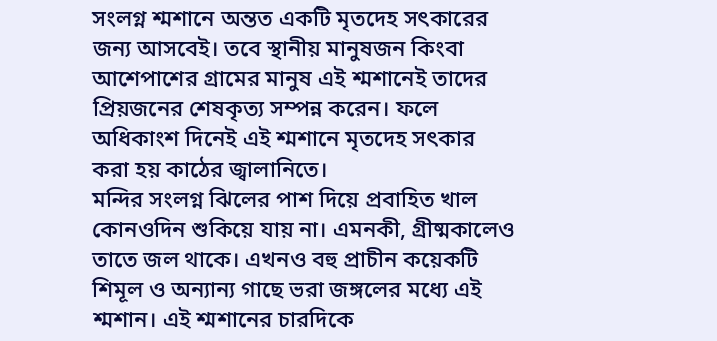সংলগ্ন শ্মশানে অন্তত একটি মৃতদেহ সৎকারের জন্য আসবেই। তবে স্থানীয় মানুষজন কিংবা আশেপাশের গ্রামের মানুষ এই শ্মশানেই তাদের প্রিয়জনের শেষকৃত্য সম্পন্ন করেন। ফলে অধিকাংশ দিনেই এই শ্মশানে মৃতদেহ সৎকার করা হয় কাঠের জ্বালানিতে।
মন্দির সংলগ্ন ঝিলের পাশ দিয়ে প্রবাহিত খাল কোনওদিন শুকিয়ে যায় না। এমনকী, গ্রীষ্মকালেও তাতে জল থাকে। এখনও বহু প্রাচীন কয়েকটি শিমূল ও অন্যান্য গাছে ভরা জঙ্গলের মধ্যে এই শ্মশান। এই শ্মশানের চারদিকে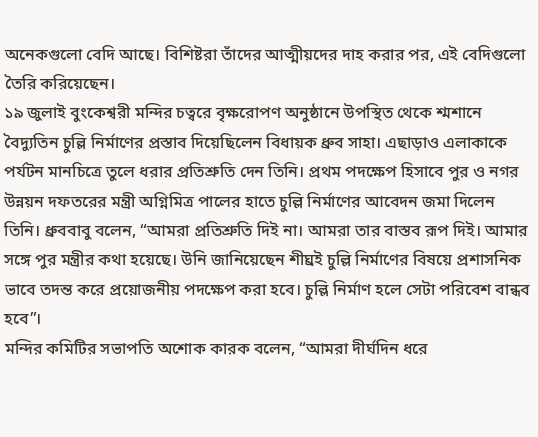অনেকগুলো বেদি আছে। বিশিষ্টরা তাঁদের আত্মীয়দের দাহ করার পর, এই বেদিগুলো তৈরি করিয়েছেন।
১৯ জুলাই বুংকেশ্বরী মন্দির চত্বরে বৃক্ষরোপণ অনুষ্ঠানে উপস্থিত থেকে শ্মশানে বৈদ্যুতিন চুল্লি নির্মাণের প্রস্তাব দিয়েছিলেন বিধায়ক ধ্রুব সাহা। এছাড়াও এলাকাকে পর্যটন মানচিত্রে তুলে ধরার প্রতিশ্রুতি দেন তিনি। প্রথম পদক্ষেপ হিসাবে পুর ও নগর উন্নয়ন দফতরের মন্ত্রী অগ্নিমিত্র পালের হাতে চুল্লি নির্মাণের আবেদন জমা দিলেন তিনি। ধ্রুববাবু বলেন, “আমরা প্রতিশ্রুতি দিই না। আমরা তার বাস্তব রূপ দিই। আমার সঙ্গে পুর মন্ত্রীর কথা হয়েছে। উনি জানিয়েছেন শীঘ্রই চুল্লি নির্মাণের বিষয়ে প্রশাসনিক ভাবে তদন্ত করে প্রয়োজনীয় পদক্ষেপ করা হবে। চুল্লি নির্মাণ হলে সেটা পরিবেশ বান্ধব হবে”।
মন্দির কমিটির সভাপতি অশোক কারক বলেন, “আমরা দীর্ঘদিন ধরে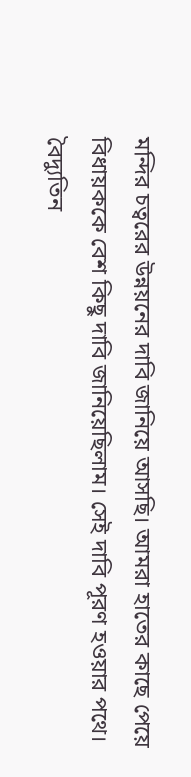মন্দির চত্বরের উন্নয়নের দাবি জানিয়ে আসছি। আমরা হাতের কাছে পেয়ে বিধায়ককে বেশ কিছু দাবি জানিয়েছিলাম। সেই দাবি পূরণ হওয়ার পথে। বৈদ্যুতিন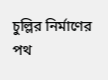চুল্লির নির্মাণের পথ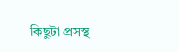কিছুটা প্রসস্থ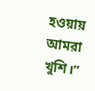হওয়ায় আমরা খুশি।”